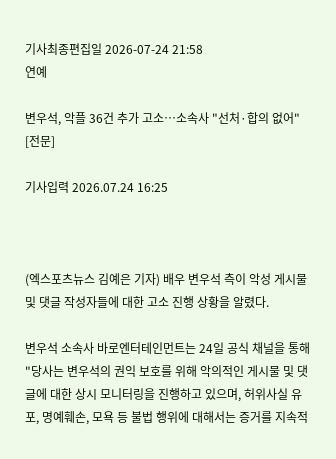기사최종편집일 2026-07-24 21:58
연예

변우석, 악플 36건 추가 고소…소속사 "선처·합의 없어" [전문]

기사입력 2026.07.24 16:25



(엑스포츠뉴스 김예은 기자) 배우 변우석 측이 악성 게시물 및 댓글 작성자들에 대한 고소 진행 상황을 알렸다.

변우석 소속사 바로엔터테인먼트는 24일 공식 채널을 통해 "당사는 변우석의 권익 보호를 위해 악의적인 게시물 및 댓글에 대한 상시 모니터링을 진행하고 있으며, 허위사실 유포, 명예훼손, 모욕 등 불법 행위에 대해서는 증거를 지속적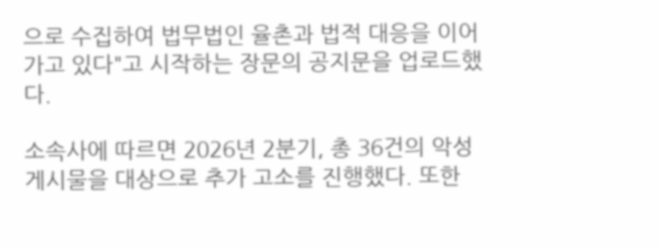으로 수집하여 법무법인 율촌과 법적 대응을 이어가고 있다"고 시작하는 장문의 공지문을 업로드했다.

소속사에 따르면 2026년 2분기, 총 36건의 악성 게시물을 대상으로 추가 고소를 진행했다. 또한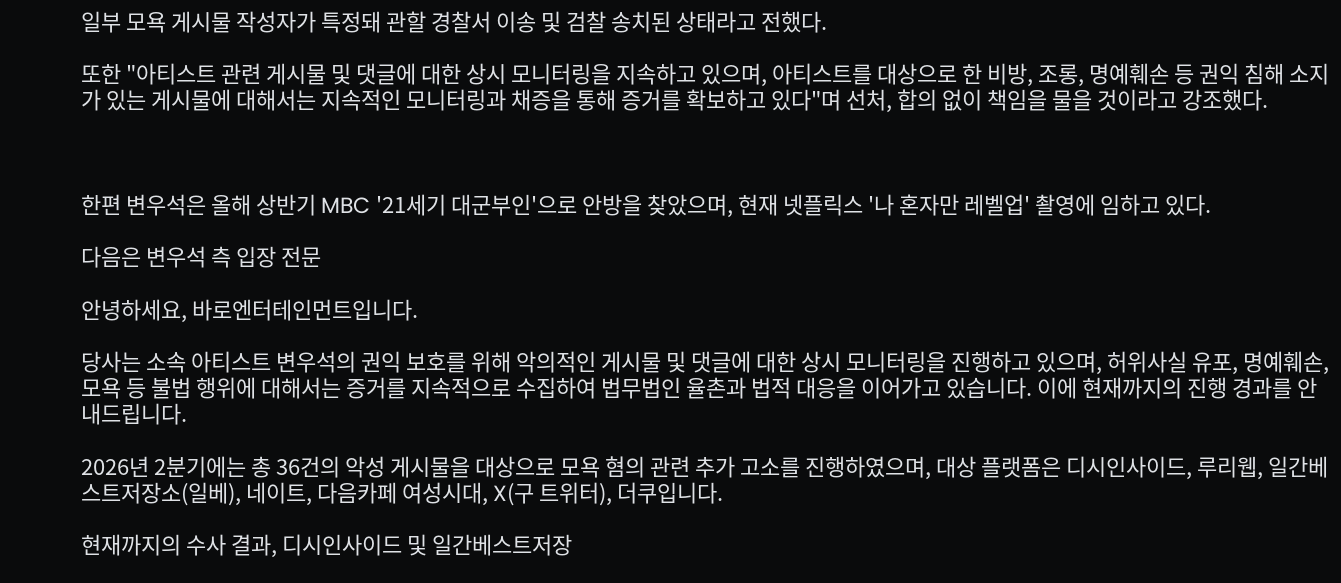일부 모욕 게시물 작성자가 특정돼 관할 경찰서 이송 및 검찰 송치된 상태라고 전했다.

또한 "아티스트 관련 게시물 및 댓글에 대한 상시 모니터링을 지속하고 있으며, 아티스트를 대상으로 한 비방, 조롱, 명예훼손 등 권익 침해 소지가 있는 게시물에 대해서는 지속적인 모니터링과 채증을 통해 증거를 확보하고 있다"며 선처, 합의 없이 책임을 물을 것이라고 강조했다.



한편 변우석은 올해 상반기 MBC '21세기 대군부인'으로 안방을 찾았으며, 현재 넷플릭스 '나 혼자만 레벨업' 촬영에 임하고 있다.

다음은 변우석 측 입장 전문

안녕하세요, 바로엔터테인먼트입니다.

당사는 소속 아티스트 변우석의 권익 보호를 위해 악의적인 게시물 및 댓글에 대한 상시 모니터링을 진행하고 있으며, 허위사실 유포, 명예훼손, 모욕 등 불법 행위에 대해서는 증거를 지속적으로 수집하여 법무법인 율촌과 법적 대응을 이어가고 있습니다. 이에 현재까지의 진행 경과를 안내드립니다.

2026년 2분기에는 총 36건의 악성 게시물을 대상으로 모욕 혐의 관련 추가 고소를 진행하였으며, 대상 플랫폼은 디시인사이드, 루리웹, 일간베스트저장소(일베), 네이트, 다음카페 여성시대, X(구 트위터), 더쿠입니다.

현재까지의 수사 결과, 디시인사이드 및 일간베스트저장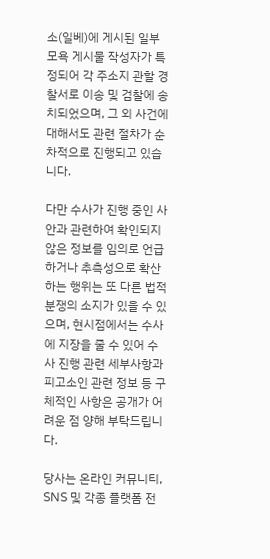소(일베)에 게시된 일부 모욕 게시물 작성자가 특정되어 각 주소지 관할 경찰서로 이송 및 검찰에 송치되었으며, 그 외 사건에 대해서도 관련 절차가 순차적으로 진행되고 있습니다.

다만 수사가 진행 중인 사안과 관련하여 확인되지 않은 정보를 임의로 언급하거나 추측성으로 확산하는 행위는 또 다른 법적 분쟁의 소지가 있을 수 있으며, 현시점에서는 수사에 지장을 줄 수 있어 수사 진행 관련 세부사항과 피고소인 관련 정보 등 구체적인 사항은 공개가 어려운 점 양해 부탁드립니다.

당사는 온라인 커뮤니티, SNS 및 각종 플랫폼 전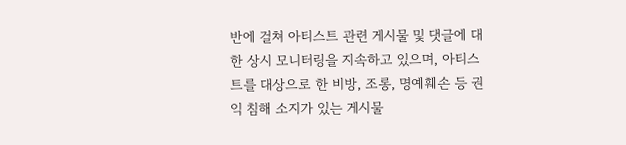반에 걸쳐 아티스트 관련 게시물 및 댓글에 대한 상시 모니터링을 지속하고 있으며, 아티스트를 대상으로 한 비방, 조롱, 명예훼손 등 권익 침해 소지가 있는 게시물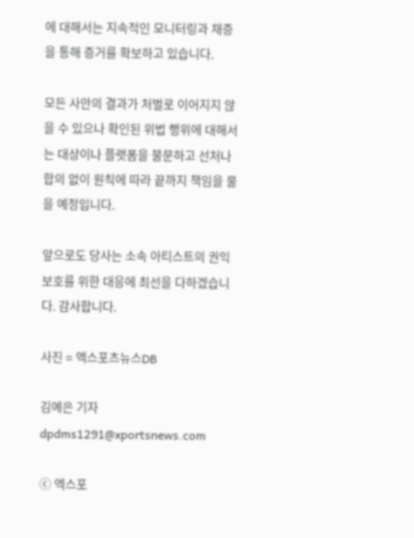에 대해서는 지속적인 모니터링과 채증을 통해 증거를 확보하고 있습니다.

모든 사안의 결과가 처벌로 이어지지 않을 수 있으나 확인된 위법 행위에 대해서는 대상이나 플랫폼을 불문하고 선처나 합의 없이 원칙에 따라 끝까지 책임을 물을 예정입니다.

앞으로도 당사는 소속 아티스트의 권익 보호를 위한 대응에 최선을 다하겠습니다. 감사합니다.

사진 = 엑스포츠뉴스DB

김예은 기자 dpdms1291@xportsnews.com

ⓒ 엑스포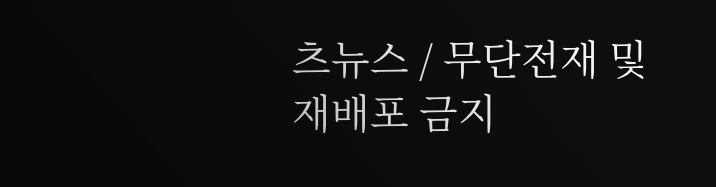츠뉴스 / 무단전재 및 재배포 금지